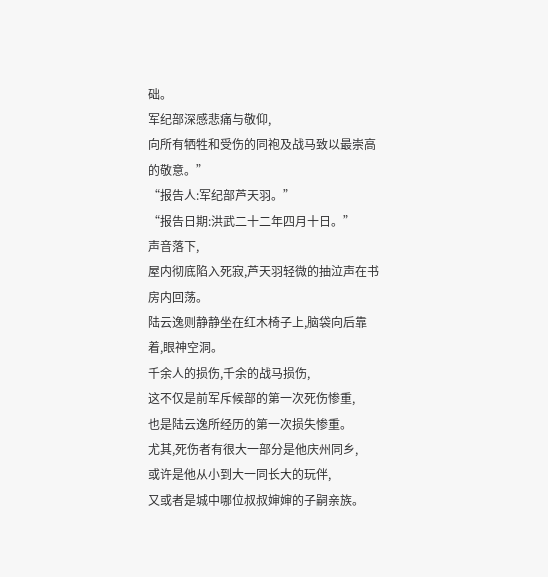础。
军纪部深感悲痛与敬仰,
向所有牺牲和受伤的同袍及战马致以最崇高的敬意。”
“报告人:军纪部芦天羽。”
“报告日期:洪武二十二年四月十日。”
声音落下,
屋内彻底陷入死寂,芦天羽轻微的抽泣声在书房内回荡。
陆云逸则静静坐在红木椅子上,脑袋向后靠着,眼神空洞。
千余人的损伤,千余的战马损伤,
这不仅是前军斥候部的第一次死伤惨重,
也是陆云逸所经历的第一次损失惨重。
尤其,死伤者有很大一部分是他庆州同乡,
或许是他从小到大一同长大的玩伴,
又或者是城中哪位叔叔婶婶的子嗣亲族。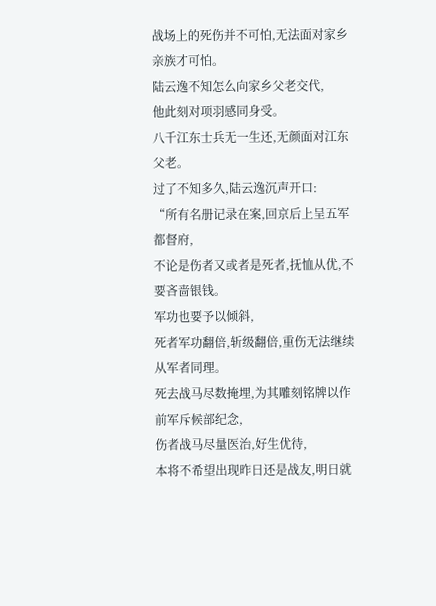战场上的死伤并不可怕,无法面对家乡亲族才可怕。
陆云逸不知怎么向家乡父老交代,
他此刻对项羽感同身受。
八千江东士兵无一生还,无颜面对江东父老。
过了不知多久,陆云逸沉声开口:
“所有名册记录在案,回京后上呈五军都督府,
不论是伤者又或者是死者,抚恤从优,不要吝啬银钱。
军功也要予以倾斜,
死者军功翻倍,斩级翻倍,重伤无法继续从军者同理。
死去战马尽数掩埋,为其雕刻铭牌以作前军斥候部纪念,
伤者战马尽量医治,好生优待,
本将不希望出现昨日还是战友,明日就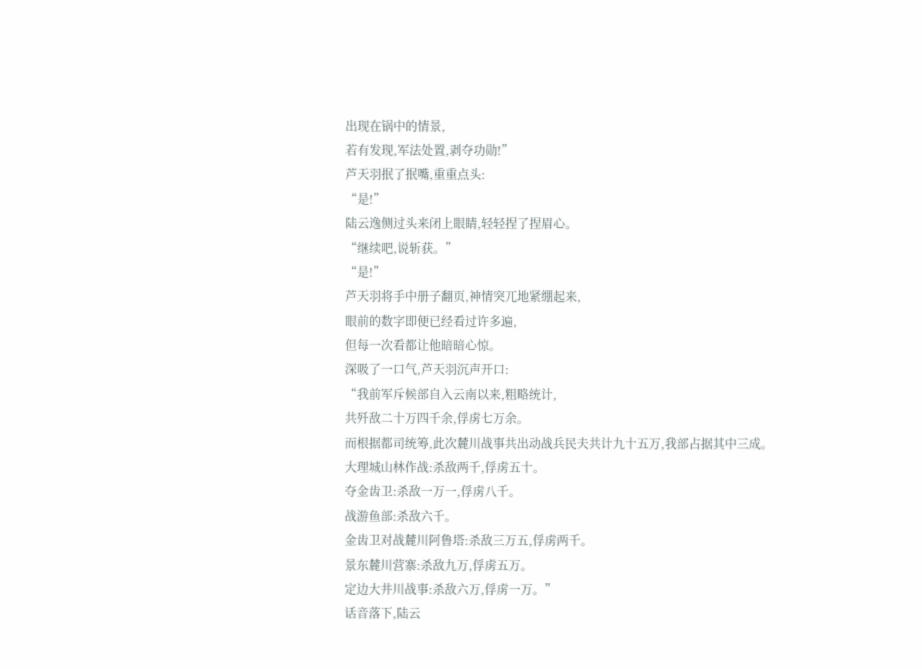出现在锅中的情景,
若有发现,军法处置,剥夺功勋!”
芦天羽抿了抿嘴,重重点头:
“是!”
陆云逸侧过头来闭上眼睛,轻轻捏了捏眉心。
“继续吧,说斩获。”
“是!”
芦天羽将手中册子翻页,神情突兀地紧绷起来,
眼前的数字即便已经看过许多遍,
但每一次看都让他暗暗心惊。
深吸了一口气,芦天羽沉声开口:
“我前军斥候部自入云南以来,粗略统计,
共歼敌二十万四千余,俘虏七万余。
而根据都司统筹,此次麓川战事共出动战兵民夫共计九十五万,我部占据其中三成。
大理城山林作战:杀敌两千,俘虏五十。
夺金齿卫:杀敌一万一,俘虏八千。
战游鱼部:杀敌六千。
金齿卫对战麓川阿鲁塔:杀敌三万五,俘虏两千。
景东麓川营寨:杀敌九万,俘虏五万。
定边大井川战事:杀敌六万,俘虏一万。”
话音落下,陆云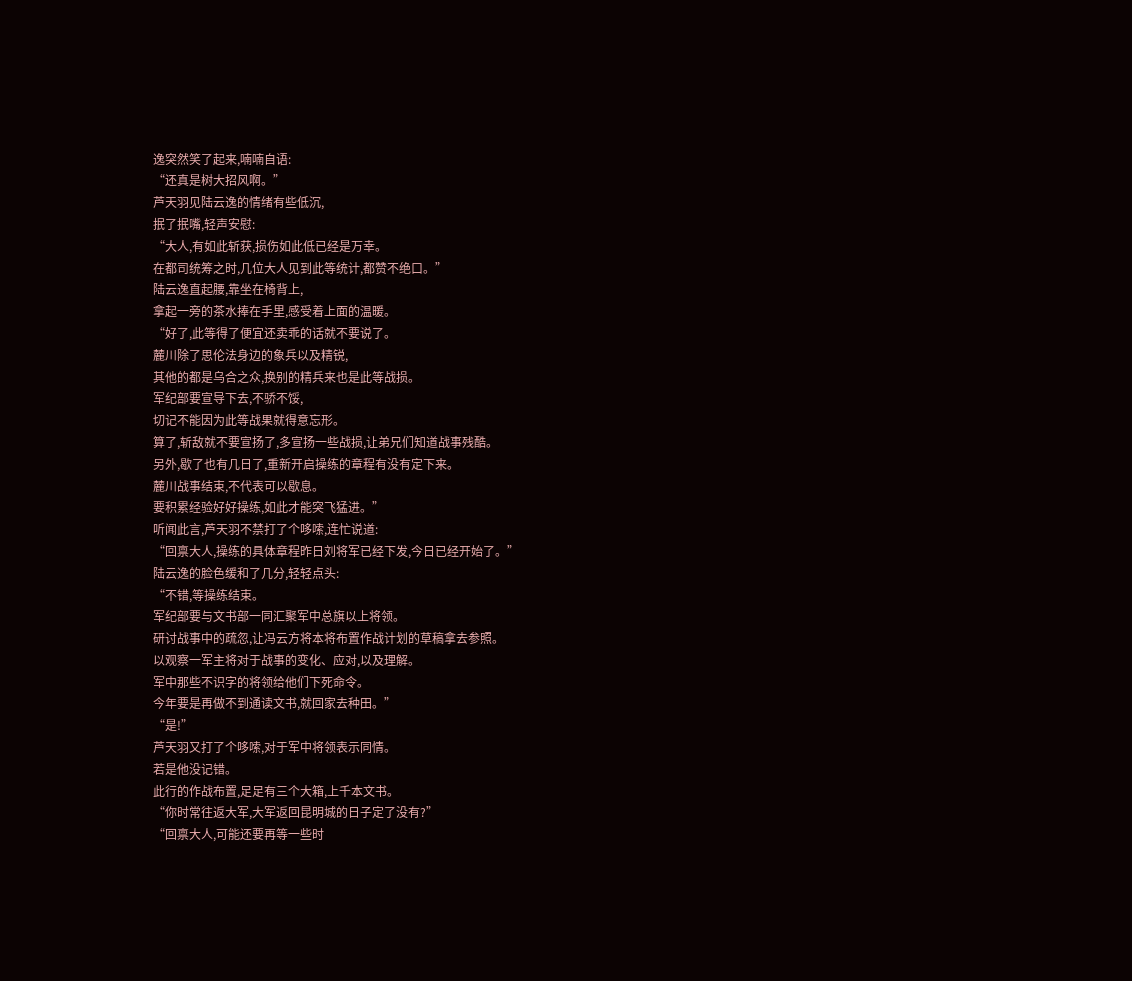逸突然笑了起来,喃喃自语:
“还真是树大招风啊。”
芦天羽见陆云逸的情绪有些低沉,
抿了抿嘴,轻声安慰:
“大人,有如此斩获,损伤如此低已经是万幸。
在都司统筹之时,几位大人见到此等统计,都赞不绝口。”
陆云逸直起腰,靠坐在椅背上,
拿起一旁的茶水捧在手里,感受着上面的温暖。
“好了,此等得了便宜还卖乖的话就不要说了。
麓川除了思伦法身边的象兵以及精锐,
其他的都是乌合之众,换别的精兵来也是此等战损。
军纪部要宣导下去,不骄不馁,
切记不能因为此等战果就得意忘形。
算了,斩敌就不要宣扬了,多宣扬一些战损,让弟兄们知道战事残酷。
另外,歇了也有几日了,重新开启操练的章程有没有定下来。
麓川战事结束,不代表可以歇息。
要积累经验好好操练,如此才能突飞猛进。”
听闻此言,芦天羽不禁打了个哆嗦,连忙说道:
“回禀大人,操练的具体章程昨日刘将军已经下发,今日已经开始了。”
陆云逸的脸色缓和了几分,轻轻点头:
“不错,等操练结束。
军纪部要与文书部一同汇聚军中总旗以上将领。
研讨战事中的疏忽,让冯云方将本将布置作战计划的草稿拿去参照。
以观察一军主将对于战事的变化、应对,以及理解。
军中那些不识字的将领给他们下死命令。
今年要是再做不到通读文书,就回家去种田。”
“是!”
芦天羽又打了个哆嗦,对于军中将领表示同情。
若是他没记错。
此行的作战布置,足足有三个大箱,上千本文书。
“你时常往返大军,大军返回昆明城的日子定了没有?”
“回禀大人,可能还要再等一些时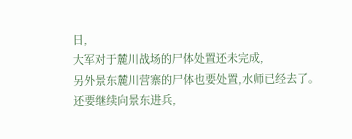日,
大军对于麓川战场的尸体处置还未完成,
另外景东麓川营寨的尸体也要处置,水师已经去了。
还要继续向景东进兵,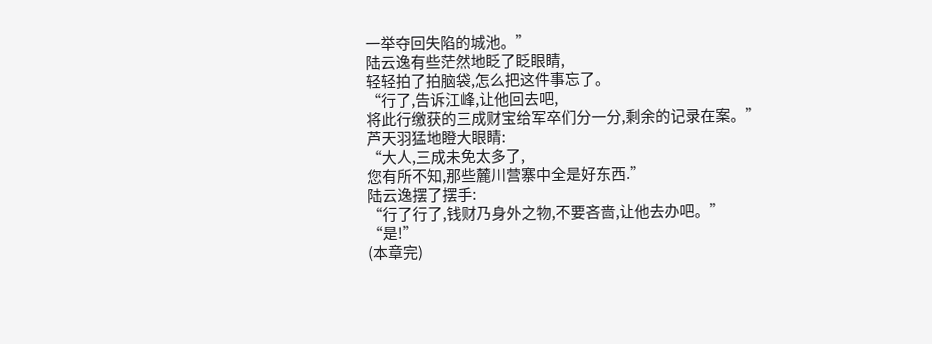一举夺回失陷的城池。”
陆云逸有些茫然地眨了眨眼睛,
轻轻拍了拍脑袋,怎么把这件事忘了。
“行了,告诉江峰,让他回去吧,
将此行缴获的三成财宝给军卒们分一分,剩余的记录在案。”
芦天羽猛地瞪大眼睛:
“大人,三成未免太多了,
您有所不知,那些麓川营寨中全是好东西.”
陆云逸摆了摆手:
“行了行了,钱财乃身外之物,不要吝啬,让他去办吧。”
“是!”
(本章完)